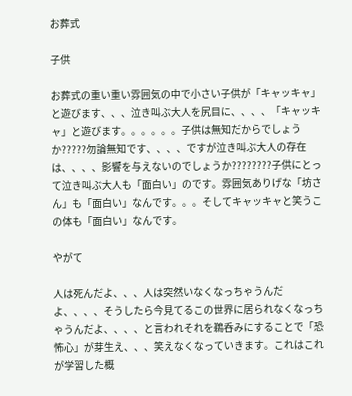お葬式

子供

お葬式の重い重い雰囲気の中で小さい子供が「キャッキャ」と遊びます、、、泣き叫ぶ大人を尻目に、、、、「キャッキャ」と遊びます。。。。。。子供は無知だからでしょうか?????勿論無知です、、、、ですが泣き叫ぶ大人の存在は、、、、影響を与えないのでしょうか????????子供にとって泣き叫ぶ大人も「面白い」のです。雰囲気ありげな「坊さん」も「面白い」なんです。。。そしてキャッキャと笑うこの体も「面白い」なんです。

やがて

人は死んだよ、、、人は突然いなくなっちゃうんだよ、、、、そうしたら今見てるこの世界に居られなくなっちゃうんだよ、、、、と言われそれを鵜呑みにすることで「恐怖心」が芽生え、、、笑えなくなっていきます。これはこれが学習した概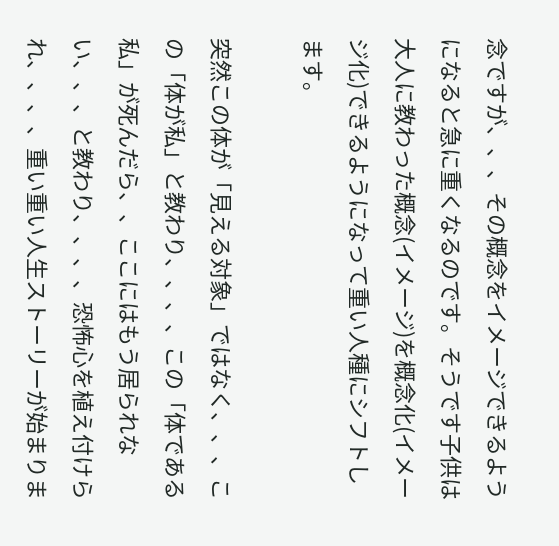念ですが、、、その概念をイメージできるようになると急に重くなるのです。そうです子供は大人に教わった概念(イメージ)を概念化(イメージ化)できるようになって重い人種にシフトします。

突然この体が「見える対象」ではなく、、、この「体が私」と教わり、、、、この「体である私」が死んだら、、ここにはもう居られない、、、と教わり、、、、恐怖心を植え付けられ、、、、重い重い人生ストーリーが始まりま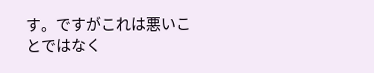す。ですがこれは悪いことではなく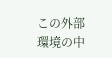この外部環境の中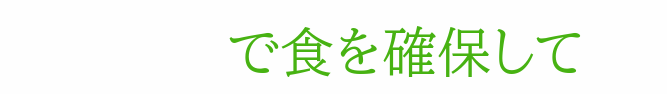で食を確保して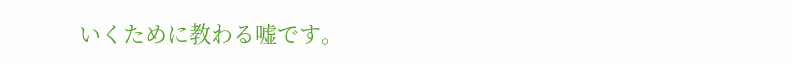いくために教わる嘘です。